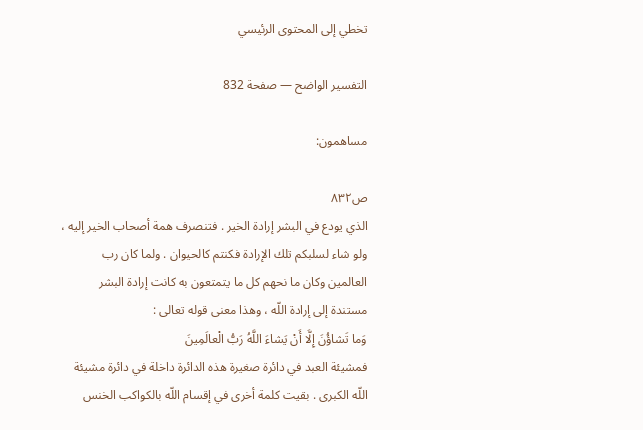تخطي إلى المحتوى الرئيسي

التفسير الواضح — صفحة 832

مساهمون:

ص٨٣٢
الذي يودع في البشر إرادة الخير . فتنصرف همة أصحاب الخير إليه ، ولو شاء لسلبكم تلك الإرادة فكنتم كالحيوان . ولما كان رب العالمين وكان ما نحهم كل ما يتمتعون به كانت إرادة البشر مستندة إلى إرادة اللّه ، وهذا معنى قوله تعالى :
وَما تَشاؤُنَ إِلَّا أَنْ يَشاءَ اللَّهُ رَبُّ الْعالَمِينَ
فمشيئة العبد في دائرة صغيرة هذه الدائرة داخلة في دائرة مشيئة اللّه الكبرى . بقيت كلمة أخرى في إقسام اللّه بالكواكب الخنس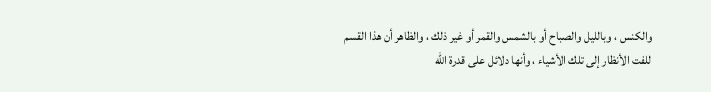والكنس ، وبالليل والصباح أو بالشمس والقمر أو غير ذلك ، والظاهر أن هذا القسم للفت الأنظار إلى تلك الأشياء ، وأنها دلائل على قدرة اللّه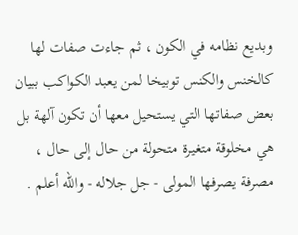وبديع نظامه في الكون ، ثم جاءت صفات لها كالخنس والكنس توبيخا لمن يعبد الكواكب ببيان بعض صفاتها التي يستحيل معها أن تكون آلهة بل هي مخلوقة متغيرة متحولة من حال إلى حال ، مصرفة يصرفها المولى - جل جلاله - واللّه أعلم .